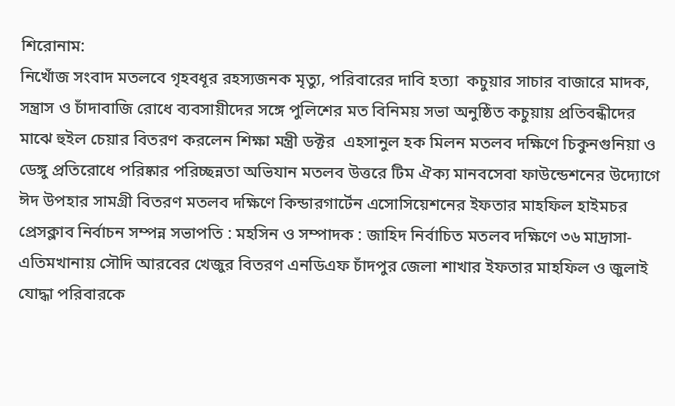শিরোনাম:
নিখোঁজ সংবাদ মতলবে গৃহবধূর রহস্যজনক মৃত্যু, পরিবারের দাবি হত্যা  কচুয়ার সাচার বাজারে মাদক, সন্ত্রাস ও চাঁদাবাজি রোধে ব্যবসায়ীদের সঙ্গে পুলিশের মত বিনিময় সভা অনুষ্ঠিত কচুয়ায় প্রতিবন্ধীদের মাঝে হুইল চেয়ার বিতরণ করলেন শিক্ষা মন্ত্রী ডক্টর  এহসানুল হক মিলন মতলব দক্ষিণে চিকুনগুনিয়া ও ডেঙ্গু প্রতিরোধে পরিষ্কার পরিচ্ছন্নতা অভিযান মতলব উত্তরে টিম ঐক্য মানবসেবা ফাউন্ডেশনের উদ্যোগে ঈদ উপহার সামগ্রী বিতরণ মতলব দক্ষিণে কিন্ডারগার্টেন এসোসিয়েশনের ইফতার মাহফিল হাইমচর প্রেসক্লাব নির্বাচন সম্পন্ন সভাপতি : মহসিন ও সম্পাদক : জাহিদ নির্বাচিত মতলব দক্ষিণে ৩৬ মাদ্রাসা-এতিমখানায় সৌদি আরবের খেজুর বিতরণ এনডিএফ চাঁদপুর জেলা শাখার ইফতার মাহফিল ও জুলাই যোদ্ধা পরিবারকে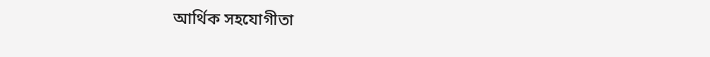আর্থিক সহযোগীতা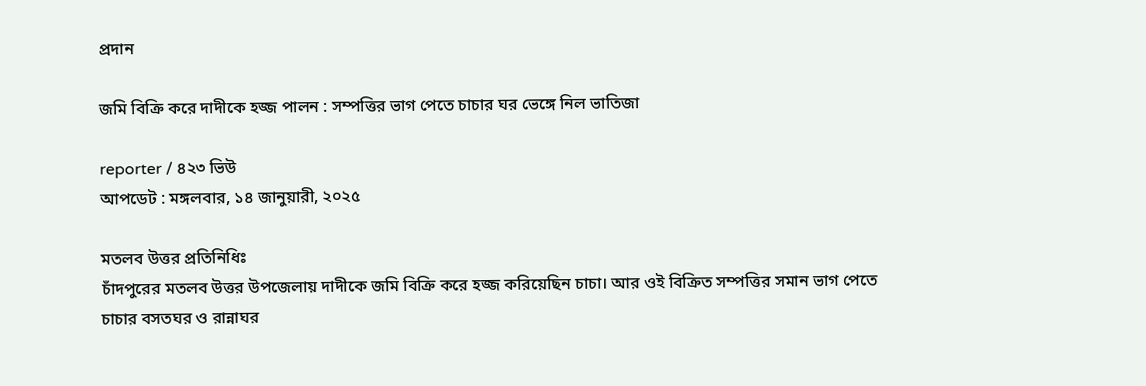প্রদান

জমি বিক্রি করে দাদীকে হজ্জ পালন : সম্পত্তির ভাগ পেতে চাচার ঘর ভেঙ্গে নিল ভাতিজা

reporter / ৪২৩ ভিউ
আপডেট : মঙ্গলবার, ১৪ জানুয়ারী, ২০২৫

মতলব উত্তর প্রতিনিধিঃ
চাঁদপুরের মতলব উত্তর উপজেলায় দাদীকে জমি বিক্রি করে হজ্জ করিয়েছিন চাচা। আর ওই বিক্রিত সম্পত্তির সমান ভাগ পেতে চাচার বসতঘর ও রান্নাঘর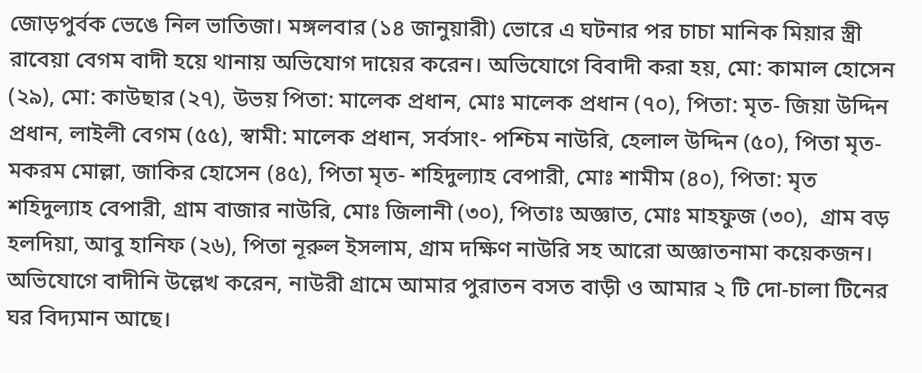জোড়পুর্বক ভেঙে নিল ভাতিজা। মঙ্গলবার (১৪ জানুয়ারী) ভোরে এ ঘটনার পর চাচা মানিক মিয়ার স্ত্রী রাবেয়া বেগম বাদী হয়ে থানায় অভিযোগ দায়ের করেন। অভিযোগে বিবাদী করা হয়, মো: কামাল হোসেন (২৯), মো: কাউছার (২৭), উভয় পিতা: মালেক প্রধান, মোঃ মালেক প্রধান (৭০), পিতা: মৃত- জিয়া উদ্দিন প্রধান, লাইলী বেগম (৫৫), স্বামী: মালেক প্রধান, সর্বসাং- পশ্চিম নাউরি, হেলাল উদ্দিন (৫০), পিতা মৃত- মকরম মোল্লা, জাকির হোসেন (৪৫), পিতা মৃত- শহিদুল্যাহ বেপারী, মোঃ শামীম (৪০), পিতা: মৃত শহিদুল্যাহ বেপারী, গ্রাম বাজার নাউরি, মোঃ জিলানী (৩০), পিতাঃ অজ্ঞাত, মোঃ মাহফুজ (৩০),  গ্রাম বড় হলদিয়া, আবু হানিফ (২৬), পিতা নূরুল ইসলাম, গ্রাম দক্ষিণ নাউরি সহ আরো অজ্ঞাতনামা কয়েকজন।
অভিযোগে বাদীনি উল্লেখ করেন, নাউরী গ্রামে আমার পুরাতন বসত বাড়ী ও আমার ২ টি দো-চালা টিনের ঘর বিদ্যমান আছে।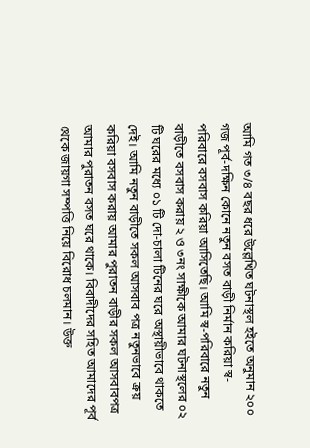আমি গত ৩/৪ বছর ধরে উল্লেখিত ঘটনাস্থল হইতে অনুমান ২০০ গজ পূর্ব-দক্ষিন কোনে নতুন বসত বাড়ী নির্মান করিয়া স্ব-পরিবারে বসবাস করিয়া আসিতেছি। আমি স্ব-পরিবারে নতুন বাড়ীতে বসবাস করায় ২ ও ৩নং সাক্ষীকে আমার ঘটনাস্থলের ০২ টি ঘরের মধ্যে ০১ টি দো-চালা টিনের ঘরে অস্থায়ীভাবে থাকতে দেই। আমি নতুন বাড়ীতে সকল আসবাব পত্র নতুনভাবে ক্রয় করিয়া বসবাস করায় আমার পুরাতন বাড়ীর সকল আসবাবপত্র আমার পুরাতন বসত ঘরে থাকে। বিবাদীদের সহিত আমাদের পূর্ব থেকে জায়গা সম্পত্তি নিয়ে বিরোধ চলমান। উক্ত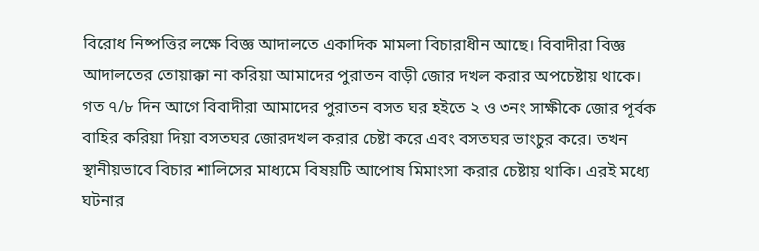বিরোধ নিষ্পত্তির লক্ষে বিজ্ঞ আদালতে একাদিক মামলা বিচারাধীন আছে। বিবাদীরা বিজ্ঞ আদালতের তোয়াক্কা না করিয়া আমাদের পুরাতন বাড়ী জোর দখল করার অপচেষ্টায় থাকে। গত ৭/৮ দিন আগে বিবাদীরা আমাদের পুরাতন বসত ঘর হইতে ২ ও ৩নং সাক্ষীকে জোর পূর্বক বাহির করিয়া দিয়া বসতঘর জোরদখল করার চেষ্টা করে এবং বসতঘর ভাংচুর করে। তখন স্থানীয়ভাবে বিচার শালিসের মাধ্যমে বিষয়টি আপোষ মিমাংসা করার চেষ্টায় থাকি। এরই মধ্যে ঘটনার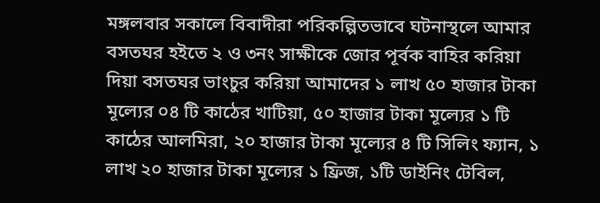মঙ্গলবার সকালে বিবাদীরা পরিকল্পিতভাবে ঘটনাস্থলে আমার বসতঘর হইতে ২ ও ৩নং সাক্ষীকে জোর পূর্বক বাহির করিয়া দিয়া বসতঘর ভাংচুর করিয়া আমাদের ১ লাখ ৫০ হাজার টাকা মূল্যের ০৪ টি কাঠের খাটিয়া, ৫০ হাজার টাকা মূল্যের ১ টি কাঠের আলমিরা, ২০ হাজার টাকা মূল্যের ৪ টি সিলিং ফ্যান, ১ লাখ ২০ হাজার টাকা মূল্যের ১ ফ্রিজ, ১টি ডাইনিং টেবিল,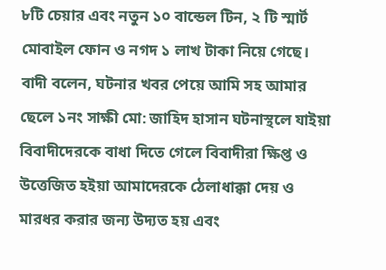৮টি চেয়ার এবং নতুন ১০ বান্ডেল টিন, ২ টি স্মার্ট মোবাইল ফোন ও নগদ ১ লাখ টাকা নিয়ে গেছে।
বাদী বলেন, ঘটনার খবর পেয়ে আমি সহ আমার ছেলে ১নং সাক্ষী মো: জাহিদ হাসান ঘটনাস্থলে যাইয়া বিবাদীদেরকে বাধা দিতে গেলে বিবাদীরা ক্ষিপ্ত ও উত্তেজিত হইয়া আমাদেরকে ঠেলাধাক্কা দেয় ও মারধর করার জন্য উদ্যত হয় এবং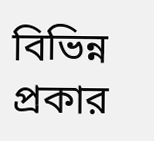বিভিন্ন প্রকার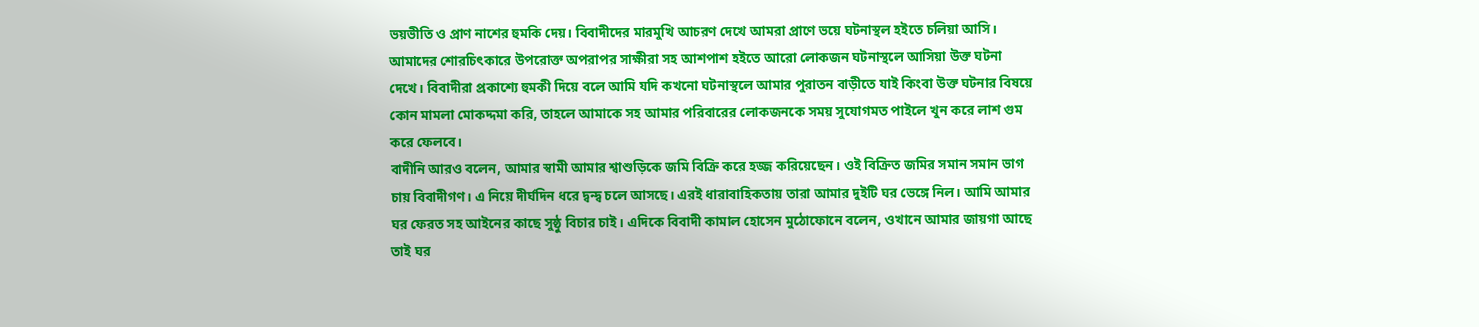ভয়ভীতি ও প্রাণ নাশের হুমকি দেয়। বিবাদীদের মারমুখি আচরণ দেখে আমরা প্রাণে ভয়ে ঘটনাস্থল হইতে চলিয়া আসি। আমাদের শোরচিৎকারে উপরোক্ত অপরাপর সাক্ষীরা সহ আশপাশ হইতে আরো লোকজন ঘটনাস্থলে আসিয়া উক্ত ঘটনা দেখে। বিবাদীরা প্রকাশ্যে হুমকী দিয়ে বলে আমি যদি কখনো ঘটনাস্থলে আমার পুরাতন বাড়ীতে যাই কিংবা উক্ত ঘটনার বিষয়ে কোন মামলা মোকদ্দমা করি, তাহলে আমাকে সহ আমার পরিবারের লোকজনকে সময় সুযোগমত পাইলে খুন করে লাশ গুম করে ফেলবে।
বাদীনি আরও বলেন, আমার স্বামী আমার শ্বাশুড়িকে জমি বিক্রি করে হজ্জ করিয়েছেন। ওই বিক্রিত জমির সমান সমান ভাগ চায় বিবাদীগণ। এ নিয়ে দীর্ঘদিন ধরে দ্বন্দ্ব চলে আসছে। এরই ধারাবাহিকতায় তারা আমার দুইটি ঘর ভেঙ্গে নিল। আমি আমার ঘর ফেরত সহ আইনের কাছে সুষ্ঠু বিচার চাই। এদিকে বিবাদী কামাল হোসেন মুঠোফোনে বলেন, ওখানে আমার জায়গা আছে তাই ঘর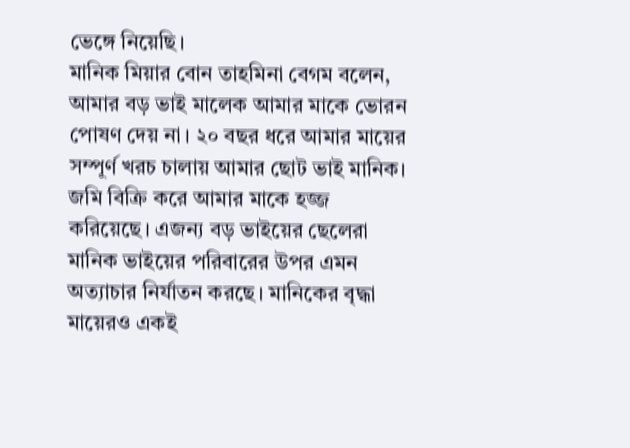ভেঙ্গে নিয়েছি।
মানিক মিয়ার বোন তাহমিনা বেগম বলেন, আমার বড় ভাই মালেক আমার মাকে ভোরন পোষণ দেয় না। ২০ বছর ধরে আমার মায়ের সম্পূর্ণ খরচ চালায় আমার ছোট ভাই মানিক। জমি বিক্রি করে আমার মাকে হজ্জ করিয়েছে। এজন্য বড় ভাইয়ের ছেলেরা মানিক ভাইয়ের পরিবারের উপর এমন অত্যাচার নির্যাতন করছে। মানিকের বৃদ্ধা মায়েরও একই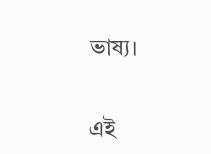ভাষ্য।


এই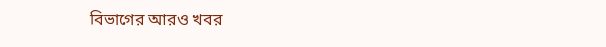বিভাগের আরও খবর